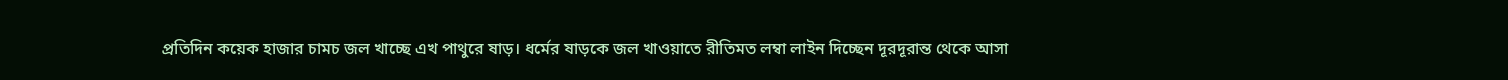প্রতিদিন কয়েক হাজার চামচ জল খাচ্ছে এখ পাথুরে ষাড়। ধর্মের ষাড়কে জল খাওয়াতে রীতিমত লম্বা লাইন দিচ্ছেন দূরদূরান্ত থেকে আসা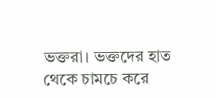ভক্তরা। ভক্তদের হাত থেকে চামচে করে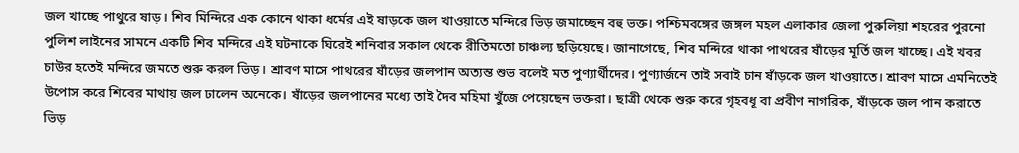জল খাচ্ছে পাথুরে ষাড়। শিব মিন্দিরে এক কোনে থাকা ধর্মের এই ষাড়কে জল খাওয়াতে মন্দিরে ভিড় জমাচ্ছেন বহু ভক্ত। পশ্চিমবঙ্গের জঙ্গল মহল এলাকার জেলা পুরুলিয়া শহরের পুরনো পুলিশ লাইনের সামনে একটি শিব মন্দিরে এই ঘটনাকে ঘিরেই শনিবার সকাল থেকে রীতিমতো চাঞ্চল্য ছড়িয়েছে। জানাগেছে, শিব মন্দিরে থাকা পাথরের ষাঁড়ের মূর্তি জল খাচ্ছে। এই খবর চাউর হতেই মন্দিরে জমতে শুরু করল ভিড়। শ্রাবণ মাসে পাথরের ষাঁড়ের জলপান অত্যন্ত শুভ বলেই মত পুণ্যার্থীদের। পুণ্যার্জনে তাই সবাই চান ষাঁড়কে জল খাওয়াতে। শ্রাবণ মাসে এমনিতেই উপোস করে শিবের মাথায় জল ঢালেন অনেকে। ষাঁড়ের জলপানের মধ্যে তাই দৈব মহিমা খুঁজে পেয়েছেন ভক্তরা। ছাত্রী থেকে শুরু করে গৃহবধূ বা প্রবীণ নাগরিক, ষাঁড়কে জল পান করাতে ভিড়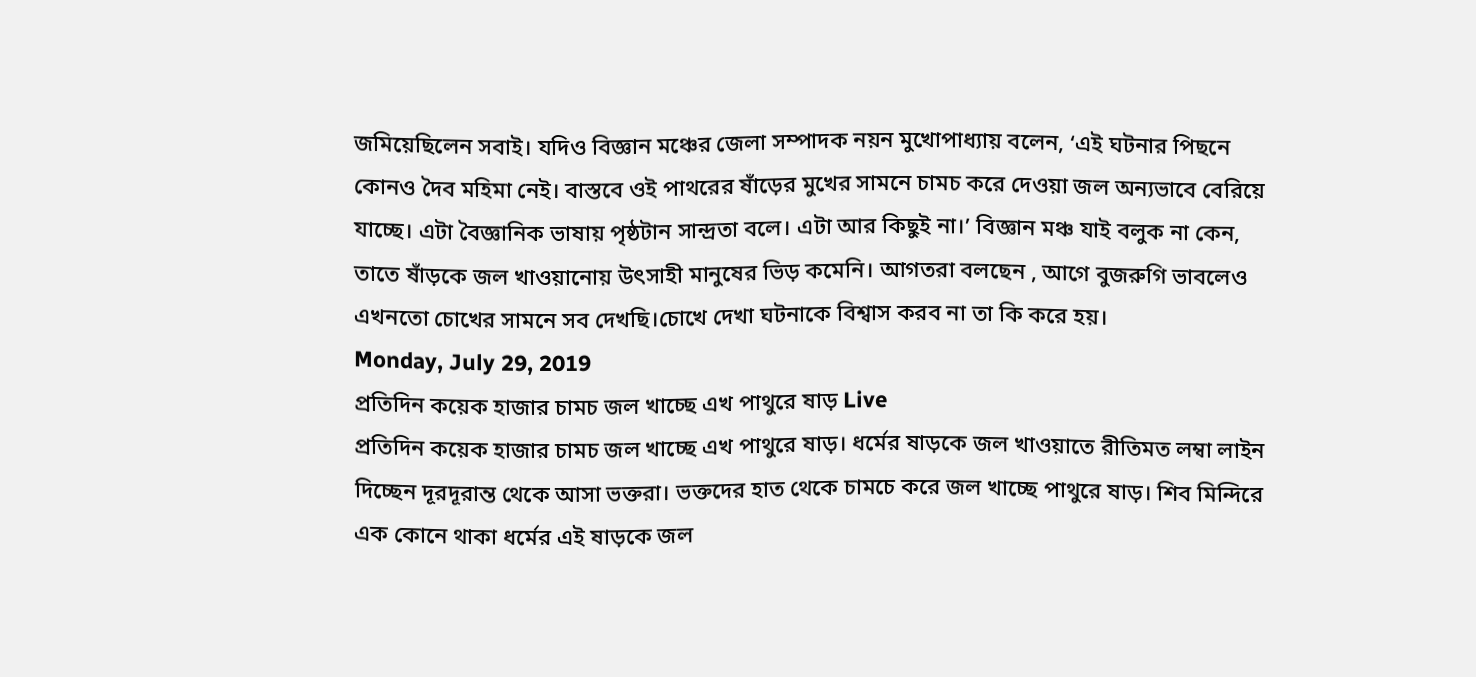জমিয়েছিলেন সবাই। যদিও বিজ্ঞান মঞ্চের জেলা সম্পাদক নয়ন মুখোপাধ্যায় বলেন, ‘এই ঘটনার পিছনে কোনও দৈব মহিমা নেই। বাস্তবে ওই পাথরের ষাঁড়ের মুখের সামনে চামচ করে দেওয়া জল অন্যভাবে বেরিয়ে যাচ্ছে। এটা বৈজ্ঞানিক ভাষায় পৃষ্ঠটান সান্দ্রতা বলে। এটা আর কিছুই না।’ বিজ্ঞান মঞ্চ যাই বলুক না কেন, তাতে ষাঁড়কে জল খাওয়ানোয় উৎসাহী মানুষের ভিড় কমেনি। আগতরা বলছেন , আগে বুজরুগি ভাবলেও এখনতো চোখের সামনে সব দেখছি।চোখে দেখা ঘটনাকে বিশ্বাস করব না তা কি করে হয়।
Monday, July 29, 2019
প্রতিদিন কয়েক হাজার চামচ জল খাচ্ছে এখ পাথুরে ষাড় Live
প্রতিদিন কয়েক হাজার চামচ জল খাচ্ছে এখ পাথুরে ষাড়। ধর্মের ষাড়কে জল খাওয়াতে রীতিমত লম্বা লাইন দিচ্ছেন দূরদূরান্ত থেকে আসা ভক্তরা। ভক্তদের হাত থেকে চামচে করে জল খাচ্ছে পাথুরে ষাড়। শিব মিন্দিরে এক কোনে থাকা ধর্মের এই ষাড়কে জল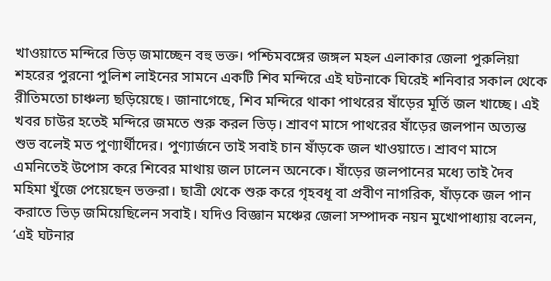খাওয়াতে মন্দিরে ভিড় জমাচ্ছেন বহু ভক্ত। পশ্চিমবঙ্গের জঙ্গল মহল এলাকার জেলা পুরুলিয়া শহরের পুরনো পুলিশ লাইনের সামনে একটি শিব মন্দিরে এই ঘটনাকে ঘিরেই শনিবার সকাল থেকে রীতিমতো চাঞ্চল্য ছড়িয়েছে। জানাগেছে, শিব মন্দিরে থাকা পাথরের ষাঁড়ের মূর্তি জল খাচ্ছে। এই খবর চাউর হতেই মন্দিরে জমতে শুরু করল ভিড়। শ্রাবণ মাসে পাথরের ষাঁড়ের জলপান অত্যন্ত শুভ বলেই মত পুণ্যার্থীদের। পুণ্যার্জনে তাই সবাই চান ষাঁড়কে জল খাওয়াতে। শ্রাবণ মাসে এমনিতেই উপোস করে শিবের মাথায় জল ঢালেন অনেকে। ষাঁড়ের জলপানের মধ্যে তাই দৈব মহিমা খুঁজে পেয়েছেন ভক্তরা। ছাত্রী থেকে শুরু করে গৃহবধূ বা প্রবীণ নাগরিক, ষাঁড়কে জল পান করাতে ভিড় জমিয়েছিলেন সবাই। যদিও বিজ্ঞান মঞ্চের জেলা সম্পাদক নয়ন মুখোপাধ্যায় বলেন, ‘এই ঘটনার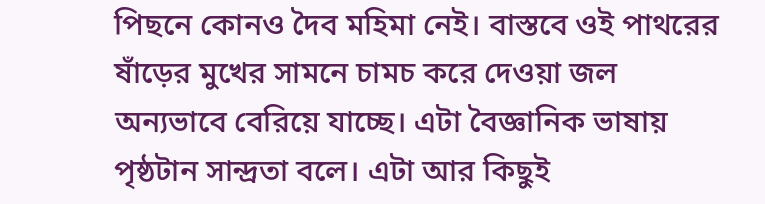পিছনে কোনও দৈব মহিমা নেই। বাস্তবে ওই পাথরের ষাঁড়ের মুখের সামনে চামচ করে দেওয়া জল অন্যভাবে বেরিয়ে যাচ্ছে। এটা বৈজ্ঞানিক ভাষায় পৃষ্ঠটান সান্দ্রতা বলে। এটা আর কিছুই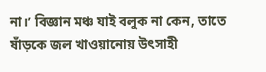না।’ বিজ্ঞান মঞ্চ যাই বলুক না কেন, তাতে ষাঁড়কে জল খাওয়ানোয় উৎসাহী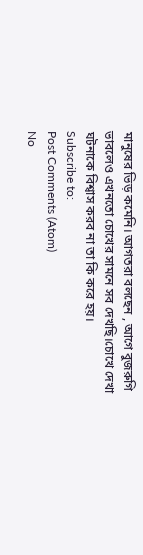মানুষের ভিড় কমেনি। আগতরা বলছেন , আগে বুজরুগি ভাবলেও এখনতো চোখের সামনে সব দেখছি।চোখে দেখা ঘটনাকে বিশ্বাস করব না তা কি করে হয়।
Subscribe to:
Post Comments (Atom)
No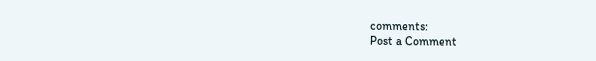comments:
Post a Comment